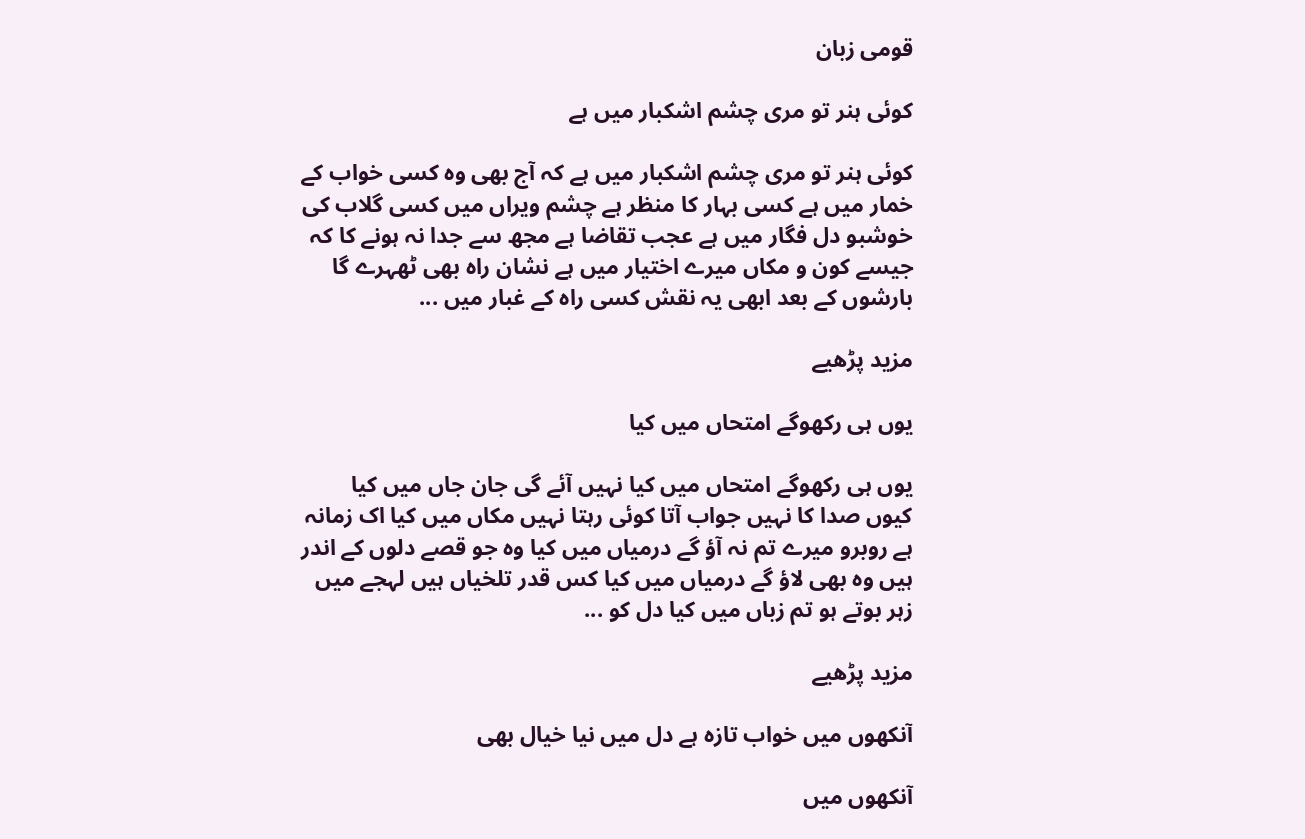قومی زبان

کوئی ہنر تو مری چشم اشکبار میں ہے

کوئی ہنر تو مری چشم اشکبار میں ہے کہ آج بھی وہ کسی خواب کے خمار میں ہے کسی بہار کا منظر ہے چشم ویراں میں کسی گلاب کی خوشبو دل فگار میں ہے عجب تقاضا ہے مجھ سے جدا نہ ہونے کا کہ جیسے کون و مکاں میرے اختیار میں ہے نشان راہ بھی ٹھہرے گا بارشوں کے بعد ابھی یہ نقش کسی راہ کے غبار میں ...

مزید پڑھیے

یوں ہی رکھوگے امتحاں میں کیا

یوں ہی رکھوگے امتحاں میں کیا نہیں آئے گی جان جاں میں کیا کیوں صدا کا نہیں جواب آتا کوئی رہتا نہیں مکاں میں کیا اک زمانہ ہے روبرو میرے تم نہ آؤ گے درمیاں میں کیا وہ جو قصے دلوں کے اندر ہیں وہ بھی لاؤ گے درمیاں میں کیا کس قدر تلخیاں ہیں لہجے میں زہر بوتے ہو تم زباں میں کیا دل کو ...

مزید پڑھیے

آنکھوں میں خواب تازہ ہے دل میں نیا خیال بھی

آنکھوں میں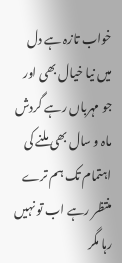خواب تازہ ہے دل میں نیا خیال بھی اور جو مہرباں رہے گردش ماہ و سال بھی ملنے کی اہتمام تک ہم ترے منتظر رہے اب تو نہیں رہا مگر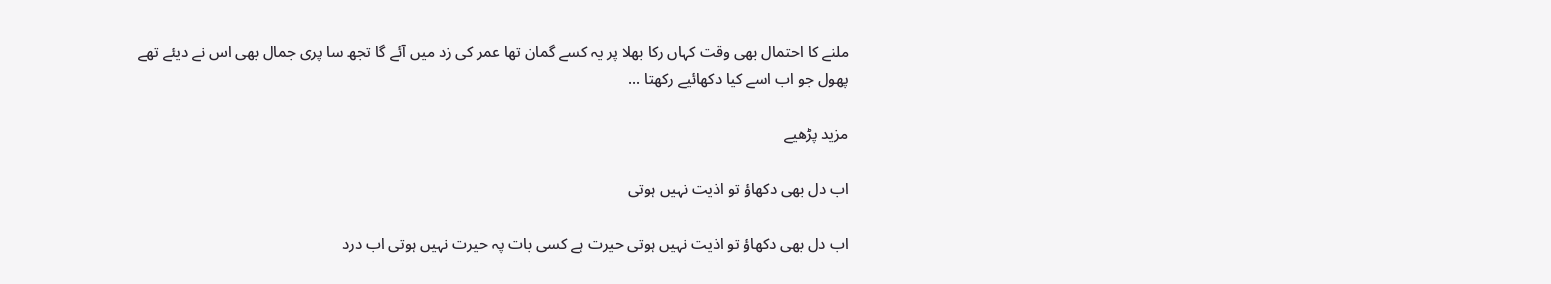ملنے کا احتمال بھی وقت کہاں رکا بھلا پر یہ کسے گمان تھا عمر کی زد میں آئے گا تجھ سا پری جمال بھی اس نے دیئے تھے پھول جو اب اسے کیا دکھائیے رکھتا ...

مزید پڑھیے

اب دل بھی دکھاؤ تو اذیت نہیں ہوتی

اب دل بھی دکھاؤ تو اذیت نہیں ہوتی حیرت ہے کسی بات پہ حیرت نہیں ہوتی اب درد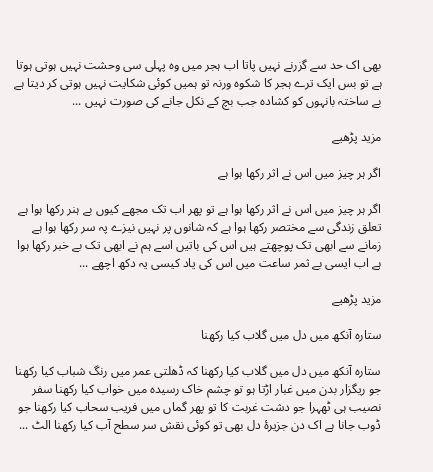بھی اک حد سے گزرنے نہیں پاتا اب ہجر میں وہ پہلی سی وحشت نہیں ہوتی ہوتا ہے تو بس ایک ترے ہجر کا شکوہ ورنہ تو ہمیں کوئی شکایت نہیں ہوتی کر دیتا ہے بے ساختہ بانہوں کو کشادہ جب بچ کے نکل جانے کی صورت نہیں ...

مزید پڑھیے

اگر ہر چیز میں اس نے اثر رکھا ہوا ہے

اگر ہر چیز میں اس نے اثر رکھا ہوا ہے تو پھر اب تک مجھے کیوں بے ہنر رکھا ہوا ہے تعلق زندگی سے مختصر رکھا ہوا ہے کہ شانوں پر نہیں نیزے پہ سر رکھا ہوا ہے زمانے سے ابھی تک پوچھتے ہیں اس کی باتیں اسے ہم نے ابھی تک بے خبر رکھا ہوا ہے اب ایسی بے ثمر ساعت میں اس کی یاد کیسی یہ دکھ اچھے ...

مزید پڑھیے

ستارہ آنکھ میں دل میں گلاب کیا رکھنا

ستارہ آنکھ میں دل میں گلاب کیا رکھنا کہ ڈھلتی عمر میں رنگ شباب کیا رکھنا جو ریگزار بدن میں غبار اڑتا ہو تو چشم خاک رسیدہ میں خواب کیا رکھنا سفر نصیب ہی ٹھہرا جو دشت غربت کا تو پھر گماں میں فریب سحاب کیا رکھنا جو ڈوب جانا ہے اک دن جزیرۂ دل بھی تو کوئی نقش سر سطح آب کیا رکھنا الٹ ...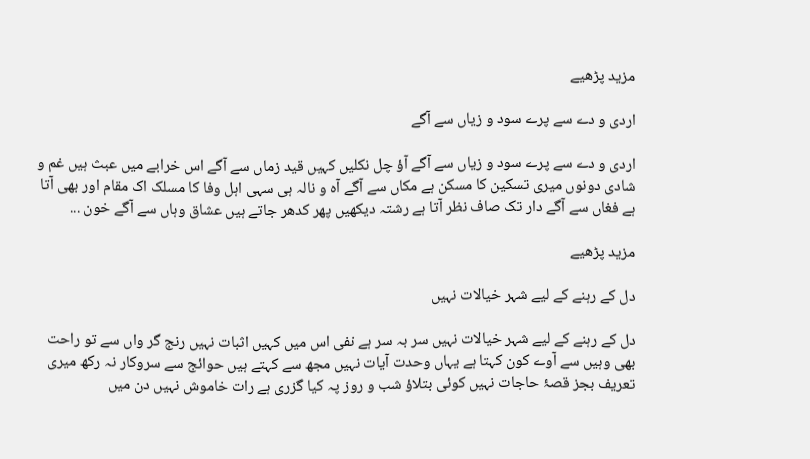مزید پڑھیے

اردی و دے سے پرے سود و زیاں سے آگے

اردی و دے سے پرے سود و زیاں سے آگے آؤ چل نکلیں کہیں قید زماں سے آگے اس خرابے میں عبث ہیں غم و شادی دونوں میری تسکین کا مسکن ہے مکاں سے آگے آہ و نالہ ہی سہی اہل وفا کا مسلک اک مقام اور بھی آتا ہے فغاں سے آگے دار تک صاف نظر آتا ہے رشتہ دیکھیں پھر کدھر جاتے ہیں عشاق وہاں سے آگے خون ...

مزید پڑھیے

دل کے رہنے کے لیے شہر خیالات نہیں

دل کے رہنے کے لیے شہر خیالات نہیں سر بہ سر ہے نفی اس میں کہیں اثبات نہیں رنج گر واں سے تو راحت بھی وہیں سے آوے کون کہتا ہے یہاں وحدت آیات نہیں مجھ سے کہتے ہیں حوائج سے سروکار نہ رکھ میری تعریف بجز قصۂ حاجات نہیں کوئی بتلاؤ شب و روز پہ کیا گزری ہے رات خاموش نہیں دن میں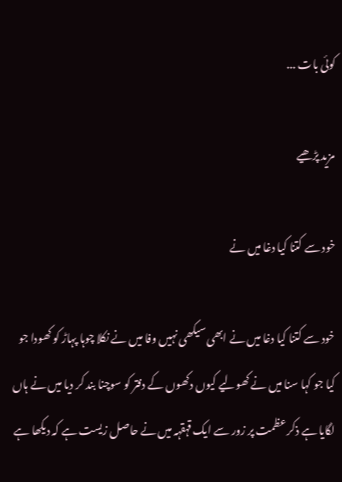کوئی بات ...

مزید پڑھیے

خود سے کتنا کیا دغا میں نے

خود سے کتنا کیا دغا میں نے ابھی سیکھی نہیں وفا میں نے نکلا چوہا پہاڑ کو کھودا جو کیا جو کہا سنا میں نے کھولیے کیوں دکھوں کے دفتر کو سوچنا بند کر دیا میں نے ہاں لگایا ہے ذکر عظمت پر زور سے ایک قہقہہ میں نے حاصل زیست ہے کہ دیکھا ہے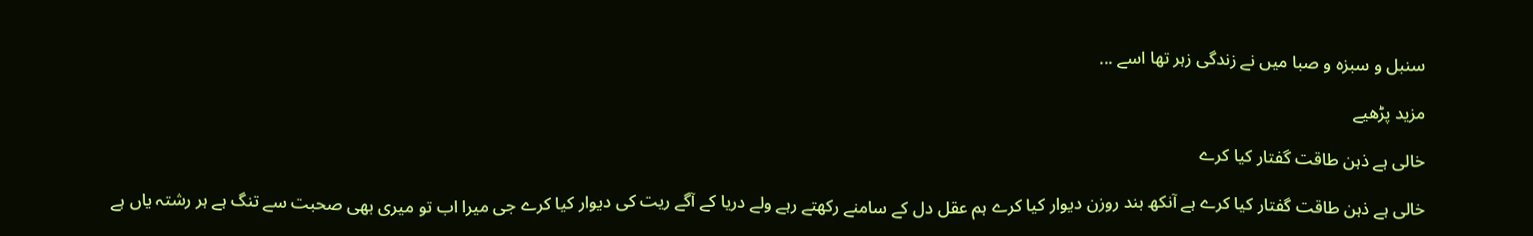سنبل و سبزہ و صبا میں نے زندگی زہر تھا اسے ...

مزید پڑھیے

خالی ہے ذہن طاقت گفتار کیا کرے

خالی ہے ذہن طاقت گفتار کیا کرے ہے آنکھ بند روزن دیوار کیا کرے ہم عقل دل کے سامنے رکھتے رہے ولے دریا کے آگے ریت کی دیوار کیا کرے جی میرا اب تو میری بھی صحبت سے تنگ ہے ہر رشتہ یاں ہے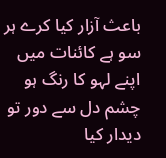باعث آزار کیا کرے ہر سو ہے کائنات میں اپنے لہو کا رنگ ہو چشم دل سے دور تو دیدار کیا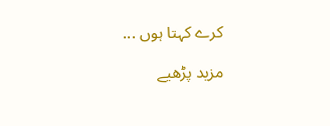کرے کہتا ہوں ...

مزید پڑھیے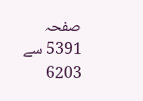صفحہ 5391 سے 6203